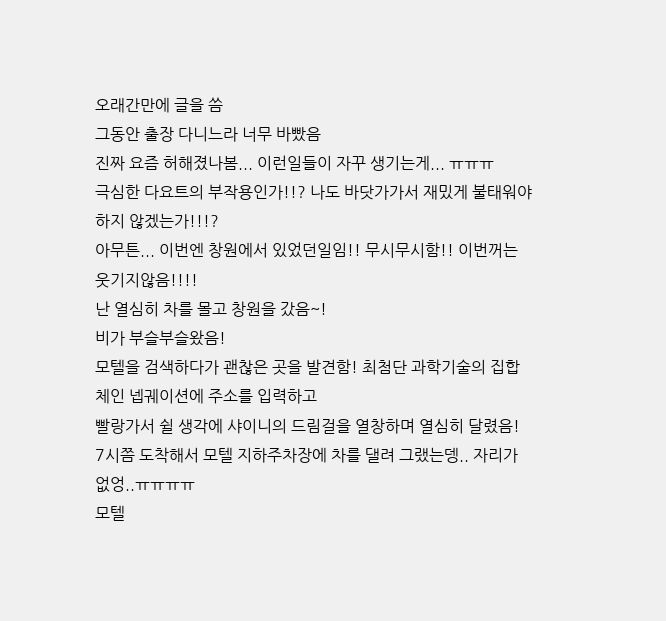오래간만에 글을 씀
그동안 출장 다니느라 너무 바빴음
진짜 요즘 허해졌나봄... 이런일들이 자꾸 생기는게... ㅠㅠㅠ
극심한 다요트의 부작용인가!!? 나도 바닷가가서 재밌게 불태워야 하지 않겠는가!!!?
아무튼... 이번엔 창원에서 있었던일임!! 무시무시함!! 이번꺼는 웃기지않음!!!!
난 열심히 차를 몰고 창원을 갔음~!
비가 부슬부슬왔음!
모텔을 검색하다가 괜찮은 곳을 발견함! 최첨단 과학기술의 집합체인 넵궤이션에 주소를 입력하고
빨랑가서 쉴 생각에 샤이니의 드림걸을 열창하며 열심히 달렸음!
7시쯤 도착해서 모텔 지하주차장에 차를 댈려 그랬는뎅.. 자리가없엉..ㅠㅠㅠㅠ
모텔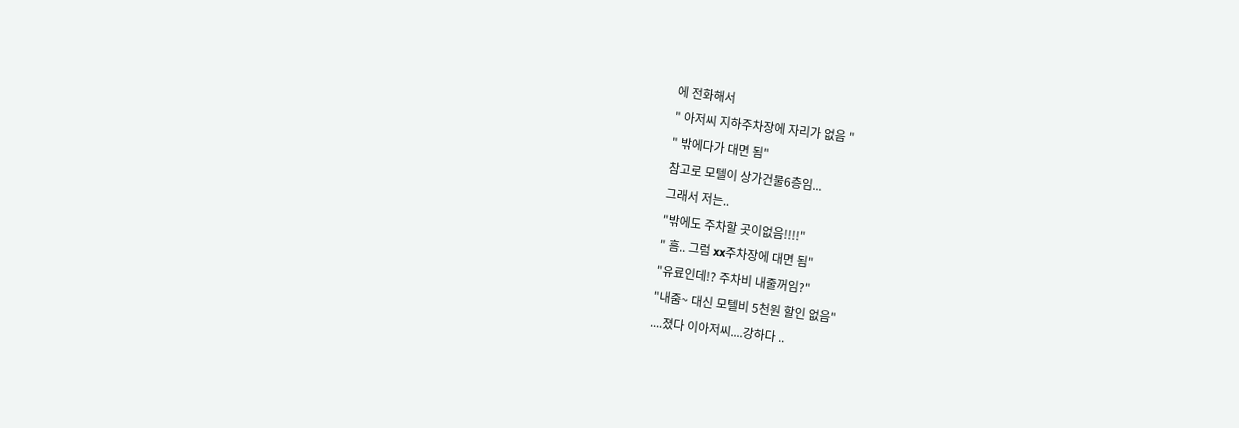에 전화해서
" 아저씨 지하주차장에 자리가 없음 "
" 밖에다가 대면 됨"
참고로 모텔이 상가건물6층임...
그래서 저는..
"밖에도 주차할 곳이없음!!!!"
" 흠.. 그럼 xx주차장에 대면 됨"
"유료인데!? 주차비 내줄꺼임?"
"내줌~ 대신 모텔비 5천원 할인 없음"
....졌다 이아저씨....강하다 ..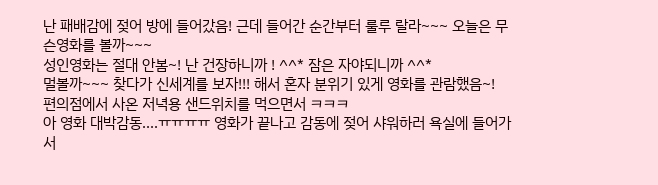난 패배감에 젖어 방에 들어갔음! 근데 들어간 순간부터 룰루 랄라~~~ 오늘은 무슨영화를 볼까~~~
성인영화는 절대 안봄~! 난 건장하니까 ! ^^* 잠은 자야되니까 ^^*
멀볼까~~~ 찾다가 신세계를 보자!!! 해서 혼자 분위기 있게 영화를 관람했음~!
편의점에서 사온 저녁용 샌드위치를 먹으면서 ㅋㅋㅋ
아 영화 대박감동....ㅠㅠㅠㅠ 영화가 끝나고 감동에 젖어 샤워하러 욕실에 들어가서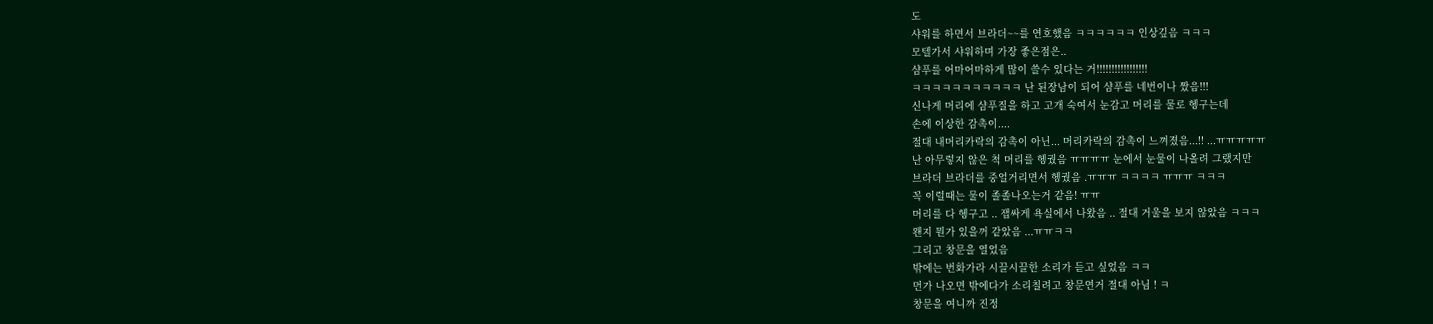도
샤워를 하면서 브라더~~를 연호했음 ㅋㅋㅋㅋㅋㅋ 인상깊음 ㅋㅋㅋ
모텔가서 샤워하며 가장 좋은점은..
샴푸를 어마어마하게 많이 쓸수 있다는 거!!!!!!!!!!!!!!!!!
ㅋㅋㅋㅋㅋㅋㅋㅋㅋㅋㅋ 난 된장남이 되어 샴푸를 네번이나 짰음!!!
신나게 머리에 샴푸질을 하고 고개 숙여서 눈감고 머리를 물로 헹구는데
손에 이상한 감촉이....
절대 내머리카락의 감촉이 아닌... 머리카락의 감촉이 느껴졌음...!! ...ㅠㅠㅠㅠㅠ
난 아무렇지 않은 척 머리를 헹궜음 ㅠㅠㅠㅠ 눈에서 눈물이 나올려 그랬지만
브라더 브라더를 중얼거리면서 헹궜음 .ㅠㅠㅠ ㅋㅋㅋㅋ ㅠㅠㅠ ㅋㅋㅋ
꼭 이럴때는 물이 졸졸나오는거 같음! ㅠㅠ
머리를 다 헹구고 .. 잽싸게 욕실에서 나왔음 .. 절대 거울을 보지 않았음 ㅋㅋㅋ
왠지 뭔가 있을꺼 같았음 ...ㅠㅠㅋㅋ
그리고 창문을 열었음
밖에는 번화가라 시끌시끌한 소리가 듣고 싶었음 ㅋㅋ
먼가 나오면 밖에다가 소리칠려고 창문연거 절대 아님 ! ㅋ
창문을 여니까 진정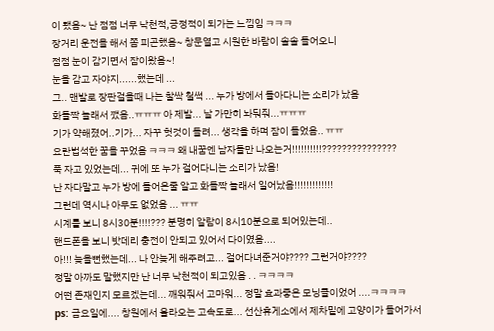이 됐음~ 난 점점 너무 낙천적,긍정적이 되가는 느낌임 ㅋㅋㅋ
장거리 운전을 해서 쫌 피곤했음~ 창문열고 시원한 바람이 솔솔 들어오니
점점 눈이 감기면서 잠이왔음~!
눈을 감고 자야지......했는데 ...
그.. 맨발로 장판걸을때 나는 찰싹 철썩 ... 누가 방에서 돌아다니는 소리가 났음
화들짝 놀래서 깼음..ㅠㅠㅠ 아 제발... 날 가만히 놔둬줘...ㅠㅠㅠ
기가 약해졌어..기가... 자꾸 헛것이 들려... 생각을 하며 잠이 들었음.. ㅠㅠ
요란법석한 꿈을 꾸었음 ㅋㅋㅋ 왜 내꿈엔 남자들만 나오는거!!!!!!!!!!???????????????
푹 자고 있었는데... 귀에 또 누가 걸어다니는 소리가 났음!
난 자다말고 누가 방에 들어온줄 알고 화들짝 놀래서 일어났음!!!!!!!!!!!!!
그런데 역시나 아무도 없었음 ... ㅠㅠ
시계를 보니 8시30분!!!!??? 분명히 알람이 8시10분으로 되어있는데..
핸드폰을 보니 밧데리 충전이 안되고 있어서 다이였음....
아!!! 늦을뻔했는데... 나 안늦게 해주려고... 걸어다녀준거야???? 그런거야????
정말 아까도 말했지만 난 너무 낙천적이 되고있음 . . ㅋㅋㅋㅋ
어떤 존재인지 모르겠는데... 깨워줘서 고마워... 정말 효과좋은 모닝콜이었어 ....ㅋㅋㅋㅋ
ps: 금요일에.... 창원에서 올라오는 고속도로... 선산휴게소에서 제차밑에 고양이가 들어가서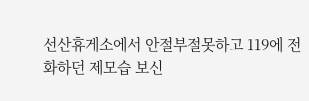선산휴게소에서 안절부절못하고 119에 전화하던 제모습 보신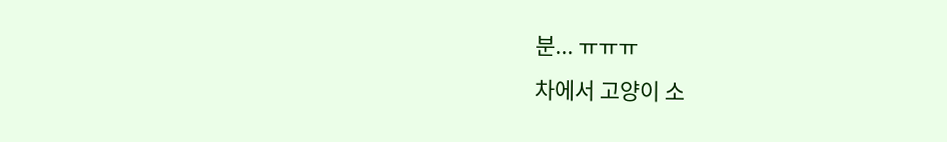분... ㅠㅠㅠ
차에서 고양이 소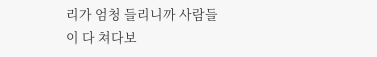리가 엄청 들리니까 사람들이 다 쳐다보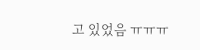고 있었음 ㅠㅠㅠ